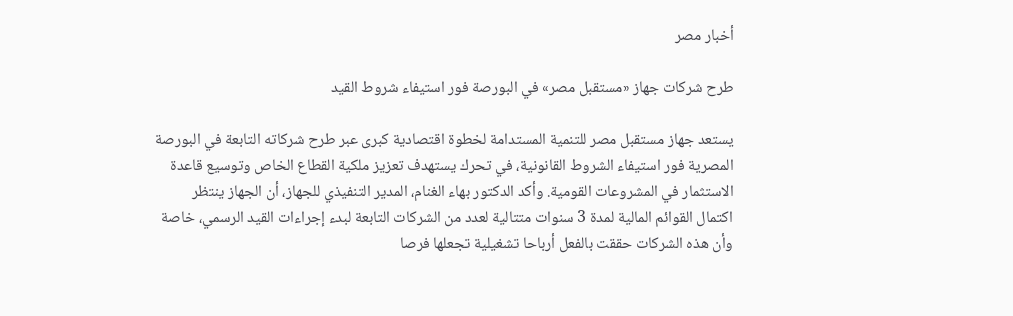أخبار مصر

طرح شركات جهاز «مستقبل مصر» في البورصة فور استيفاء شروط القيد

يستعد جهاز مستقبل مصر للتنمية المستدامة لخطوة اقتصادية كبرى عبر طرح شركاته التابعة في البورصة المصرية فور استيفاء الشروط القانونية، في تحرك يستهدف تعزيز ملكية القطاع الخاص وتوسيع قاعدة الاستثمار في المشروعات القومية. وأكد الدكتور بهاء الغنام، المدير التنفيذي للجهاز، أن الجهاز ينتظر اكتمال القوائم المالية لمدة 3 سنوات متتالية لعدد من الشركات التابعة لبدء إجراءات القيد الرسمي، خاصة وأن هذه الشركات حققت بالفعل أرباحا تشغيلية تجعلها فرصا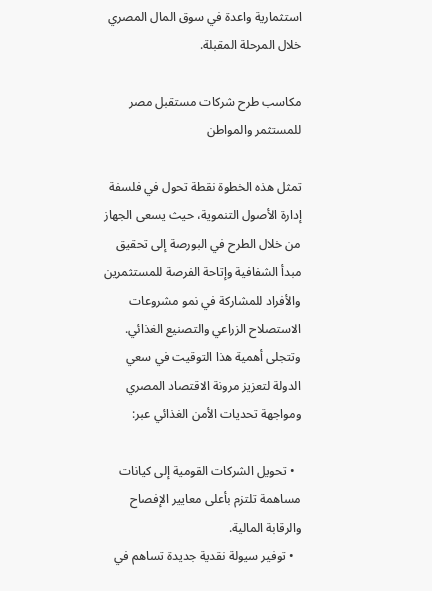استثمارية واعدة في سوق المال المصري خلال المرحلة المقبلة.

مكاسب طرح شركات مستقبل مصر للمستثمر والمواطن

تمثل هذه الخطوة نقطة تحول في فلسفة إدارة الأصول التنموية، حيث يسعى الجهاز من خلال الطرح في البورصة إلى تحقيق مبدأ الشفافية وإتاحة الفرصة للمستثمرين والأفراد للمشاركة في نمو مشروعات الاستصلاح الزراعي والتصنيع الغذائي. وتتجلى أهمية هذا التوقيت في سعي الدولة لتعزيز مرونة الاقتصاد المصري ومواجهة تحديات الأمن الغذائي عبر:

  • تحويل الشركات القومية إلى كيانات مساهمة تلتزم بأعلى معايير الإفصاح والرقابة المالية.
  • توفير سيولة نقدية جديدة تساهم في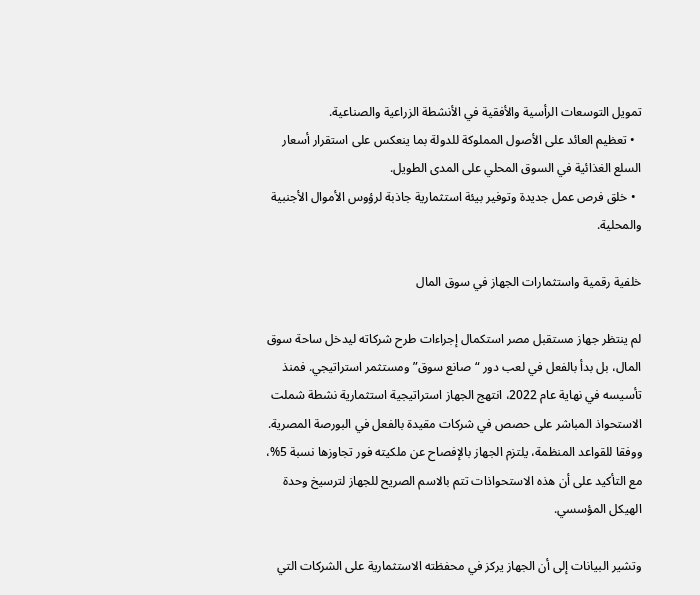تمويل التوسعات الرأسية والأفقية في الأنشطة الزراعية والصناعية.
  • تعظيم العائد على الأصول المملوكة للدولة بما ينعكس على استقرار أسعار السلع الغذائية في السوق المحلي على المدى الطويل.
  • خلق فرص عمل جديدة وتوفير بيئة استثمارية جاذبة لرؤوس الأموال الأجنبية والمحلية.

خلفية رقمية واستثمارات الجهاز في سوق المال

لم ينتظر جهاز مستقبل مصر استكمال إجراءات طرح شركاته ليدخل ساحة سوق المال، بل بدأ بالفعل في لعب دور “صانع سوق” ومستثمر استراتيجي. فمنذ تأسيسه في نهاية عام 2022، انتهج الجهاز استراتيجية استثمارية نشطة شملت الاستحواذ المباشر على حصص في شركات مقيدة بالفعل في البورصة المصرية. ووفقا للقواعد المنظمة، يلتزم الجهاز بالإفصاح عن ملكيته فور تجاوزها نسبة 5%، مع التأكيد على أن هذه الاستحواذات تتم بالاسم الصريح للجهاز لترسيخ وحدة الهيكل المؤسسي.

وتشير البيانات إلى أن الجهاز يركز في محفظته الاستثمارية على الشركات التي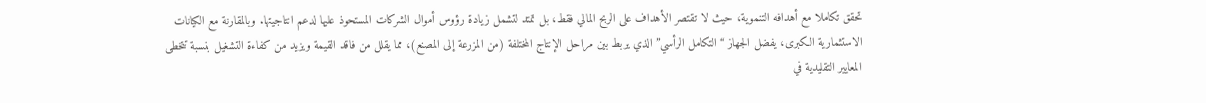تحقق تكاملا مع أهدافه التنموية، حيث لا تقتصر الأهداف على الربح المالي فقط، بل تمتد لتشمل زيادة رؤوس أموال الشركات المستحوذ عليها لدعم انتاجيتها. وبالمقارنة مع الكيانات الاستثمارية الكبرى، يفضل الجهاز “التكامل الرأسي” الذي يربط بين مراحل الإنتاج المختلفة (من المزرعة إلى المصنع)، مما يقلل من فاقد القيمة ويزيد من كفاءة التشغيل بنسبة تتخطى المعايير التقليدية في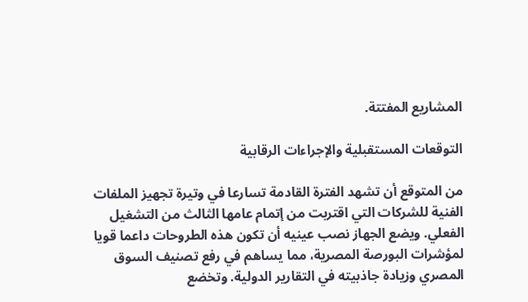المشاريع المفتتة.

التوقعات المستقبلية والإجراءات الرقابية

من المتوقع أن تشهد الفترة القادمة تسارعا في وتيرة تجهيز الملفات الفنية للشركات التي اقتربت من إتمام عامها الثالث من التشغيل الفعلي. ويضع الجهاز نصب عينيه أن تكون هذه الطروحات داعما قويا لمؤشرات البورصة المصرية، مما يساهم في رفع تصنيف السوق المصري وزيادة جاذبيته في التقارير الدولية. وتخضع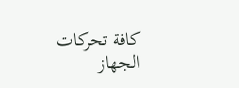كافة تحركات الجهاز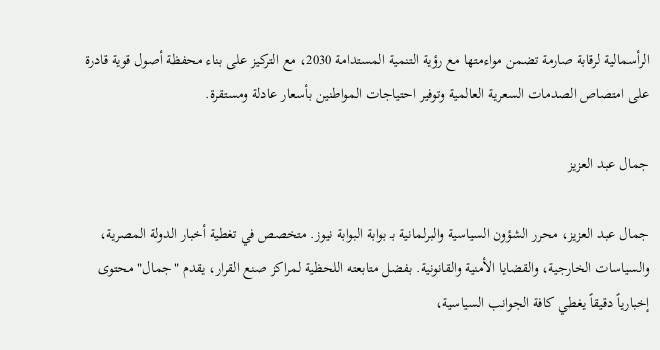الرأسمالية لرقابة صارمة تضمن مواءمتها مع رؤية التنمية المستدامة 2030، مع التركيز على بناء محفظة أصول قوية قادرة على امتصاص الصدمات السعرية العالمية وتوفير احتياجات المواطنين بأسعار عادلة ومستقرة.

جمال عبد العزيز

جمال عبد العزيز، محرر الشؤون السياسية والبرلمانية بـ بوابة البوابة نيوز. متخصص في تغطية أخبار الدولة المصرية، والسياسات الخارجية، والقضايا الأمنية والقانونية. بفضل متابعته اللحظية لمراكز صنع القرار، يقدم "جمال" محتوى إخبارياً دقيقاً يغطي كافة الجوانب السياسية،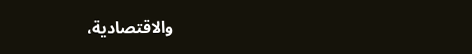والاقتصادية،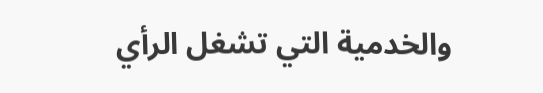والخدمية التي تشغل الرأي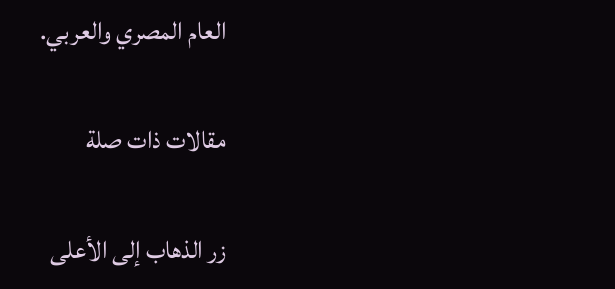العام المصري والعربي.

مقالات ذات صلة

زر الذهاب إلى الأعلى